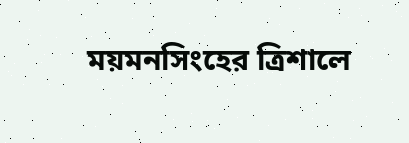ময়মনসিংহের ত্রিশালে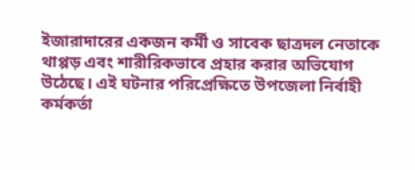ইজারাদারের একজন কর্মী ও সাবেক ছাত্রদল নেতাকে থাপ্পড় এবং শারীরিকভাবে প্রহার করার অভিযোগ উঠেছে। এই ঘটনার পরিপ্রেক্ষিতে উপজেলা নির্বাহী কর্মকর্তা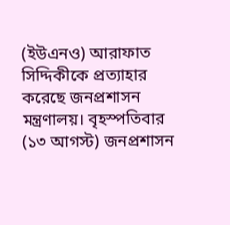(ইউএনও) আরাফাত সিদ্দিকীকে প্রত্যাহার করেছে জনপ্রশাসন মন্ত্রণালয়। বৃহস্পতিবার (১৩ আগস্ট) জনপ্রশাসন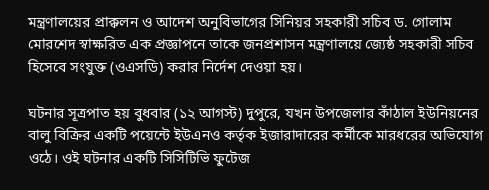মন্ত্রণালয়ের প্রাক্কলন ও আদেশ অনুবিভাগের সিনিয়র সহকারী সচিব ড. গোলাম মোরশেদ স্বাক্ষরিত এক প্রজ্ঞাপনে তাকে জনপ্রশাসন মন্ত্রণালয়ে জ্যেষ্ঠ সহকারী সচিব হিসেবে সংযুক্ত (ওএসডি) করার নির্দেশ দেওয়া হয়।

ঘটনার সূত্রপাত হয় বুধবার (১২ আগস্ট) দুপুরে, যখন উপজেলার কাঁঠাল ইউনিয়নের বালু বিক্রির একটি পয়েন্টে ইউএনও কর্তৃক ইজারাদারের কর্মীকে মারধরের অভিযোগ ওঠে। ওই ঘটনার একটি সিসিটিভি ফুটেজ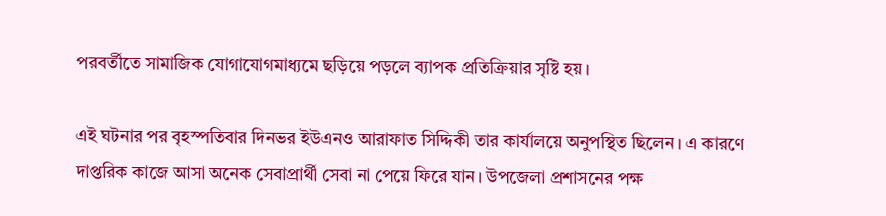পরবর্তীতে সামাজিক যোগাযোগমাধ্যমে ছড়িয়ে পড়লে ব্যাপক প্রতিক্রিয়ার সৃষ্টি হয়।

এই ঘটনার পর বৃহস্পতিবার দিনভর ইউএনও আরাফাত সিদ্দিকী তার কার্যালয়ে অনুপস্থিত ছিলেন। এ কারণে দাপ্তরিক কাজে আসা অনেক সেবাপ্রার্থী সেবা না পেয়ে ফিরে যান। উপজেলা প্রশাসনের পক্ষ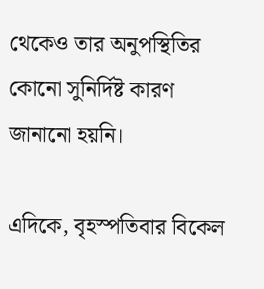থেকেও তার অনুপস্থিতির কোনো সুনির্দিষ্ট কারণ জানানো হয়নি।

এদিকে, বৃহস্পতিবার বিকেল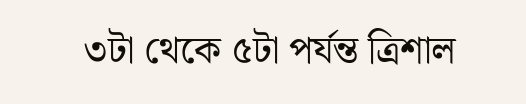৩টা থেকে ৫টা পর্যন্ত ত্রিশাল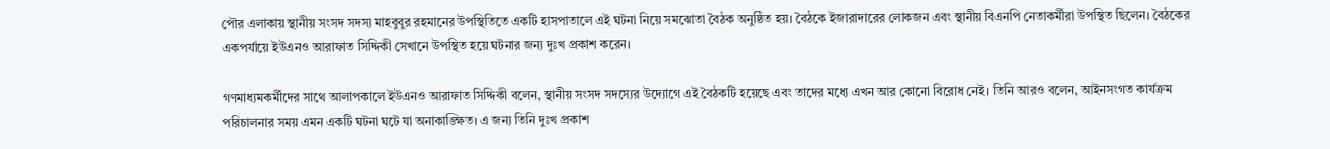পৌর এলাকায় স্থানীয় সংসদ সদস্য মাহবুবুর রহমানের উপস্থিতিতে একটি হাসপাতালে এই ঘটনা নিয়ে সমঝোতা বৈঠক অনুষ্ঠিত হয়। বৈঠকে ইজারাদারের লোকজন এবং স্থানীয় বিএনপি নেতাকর্মীরা উপস্থিত ছিলেন। বৈঠকের একপর্যায়ে ইউএনও আরাফাত সিদ্দিকী সেখানে উপস্থিত হয়ে ঘটনার জন্য দুঃখ প্রকাশ করেন।

গণমাধ্যমকর্মীদের সাথে আলাপকালে ইউএনও আরাফাত সিদ্দিকী বলেন, স্থানীয় সংসদ সদস্যের উদ্যোগে এই বৈঠকটি হয়েছে এবং তাদের মধ্যে এখন আর কোনো বিরোধ নেই। তিনি আরও বলেন, আইনসংগত কার্যক্রম পরিচালনার সময় এমন একটি ঘটনা ঘটে যা অনাকাঙ্ক্ষিত। এ জন্য তিনি দুঃখ প্রকাশ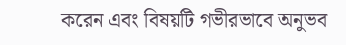করেন এবং বিষয়টি গভীরভাবে অনুভব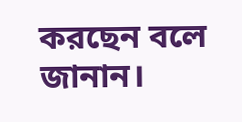করছেন বলে জানান।